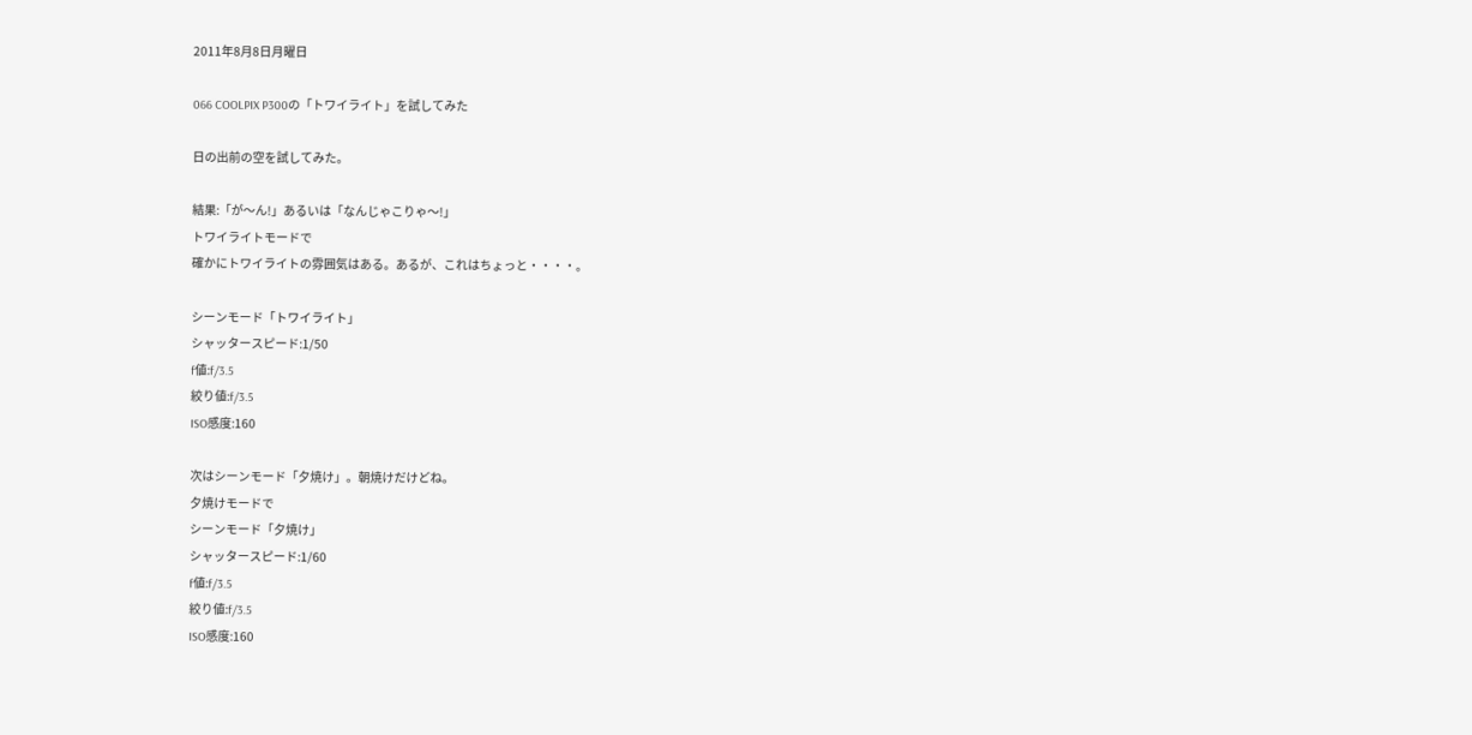2011年8月8日月曜日

066 COOLPIX P300の「トワイライト」を試してみた

日の出前の空を試してみた。

結果:「が〜ん!」あるいは「なんじゃこりゃ〜!」
トワイライトモードで
確かにトワイライトの雰囲気はある。あるが、これはちょっと・・・・。

シーンモード「トワイライト」
シャッタースピード:1/50
f値:f/3.5
絞り値:f/3.5
ISO感度:160

次はシーンモード「夕焼け」。朝焼けだけどね。
夕焼けモードで
シーンモード「夕焼け」
シャッタースピード:1/60
f値:f/3.5
絞り値:f/3.5
ISO感度:160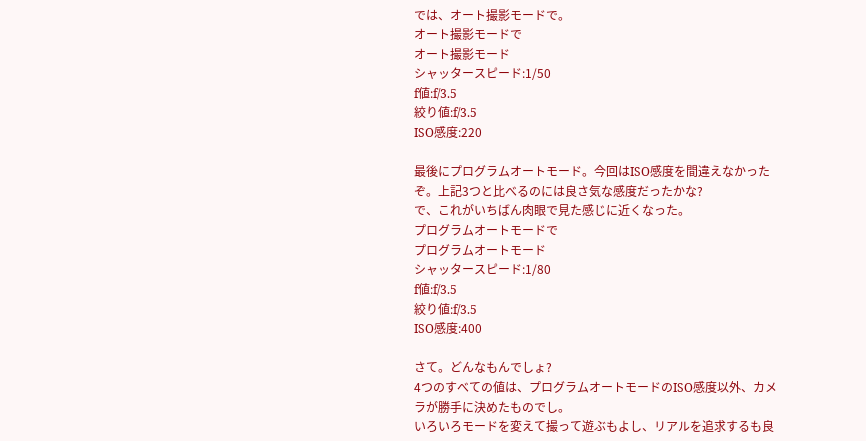では、オート撮影モードで。
オート撮影モードで
オート撮影モード
シャッタースピード:1/50
f値:f/3.5
絞り値:f/3.5
ISO感度:220

最後にプログラムオートモード。今回はISO感度を間違えなかったぞ。上記3つと比べるのには良さ気な感度だったかな?
で、これがいちばん肉眼で見た感じに近くなった。
プログラムオートモードで
プログラムオートモード
シャッタースピード:1/80
f値:f/3.5
絞り値:f/3.5
ISO感度:400

さて。どんなもんでしょ?
4つのすべての値は、プログラムオートモードのISO感度以外、カメラが勝手に決めたものでし。
いろいろモードを変えて撮って遊ぶもよし、リアルを追求するも良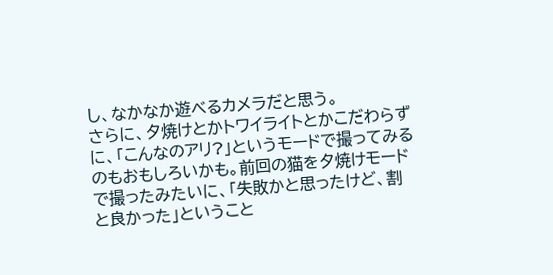し、なかなか遊べるカメラだと思う。
さらに、夕焼けとかトワイライトとかこだわらずに、「こんなのアリ?」というモードで撮ってみるのもおもしろいかも。前回の猫を夕焼けモードで撮ったみたいに、「失敗かと思ったけど、割と良かった」ということ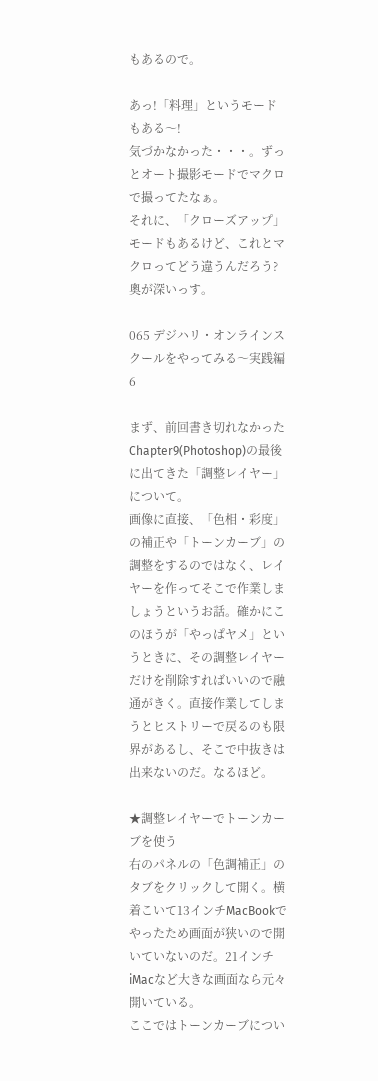もあるので。

あっ!「料理」というモードもある〜!
気づかなかった・・・。ずっとオート撮影モードでマクロで撮ってたなぁ。
それに、「クローズアップ」モードもあるけど、これとマクロってどう違うんだろう?
奧が深いっす。

065 デジハリ・オンラインスクールをやってみる〜実践編6

まず、前回書き切れなかったChapter9(Photoshop)の最後に出てきた「調整レイヤー」について。
画像に直接、「色相・彩度」の補正や「トーンカーブ」の調整をするのではなく、レイヤーを作ってそこで作業しましょうというお話。確かにこのほうが「やっぱヤメ」というときに、その調整レイヤーだけを削除すればいいので融通がきく。直接作業してしまうとヒストリーで戻るのも限界があるし、そこで中抜きは出来ないのだ。なるほど。

★調整レイヤーでトーンカーブを使う
右のパネルの「色調補正」のタブをクリックして開く。横着こいて13インチMacBookでやったため画面が狭いので開いていないのだ。21インチiMacなど大きな画面なら元々開いている。
ここではトーンカーブについ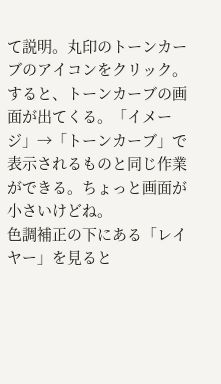て説明。丸印のトーンカーブのアイコンをクリック。
すると、トーンカーブの画面が出てくる。「イメージ」→「トーンカーブ」で表示されるものと同じ作業ができる。ちょっと画面が小さいけどね。
色調補正の下にある「レイヤー」を見ると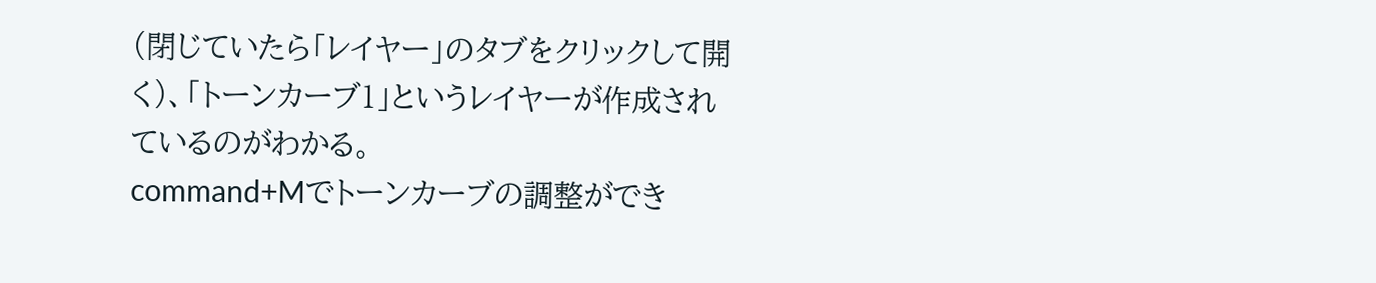(閉じていたら「レイヤー」のタブをクリックして開く)、「トーンカーブ1」というレイヤーが作成されているのがわかる。
command+Mでトーンカーブの調整ができ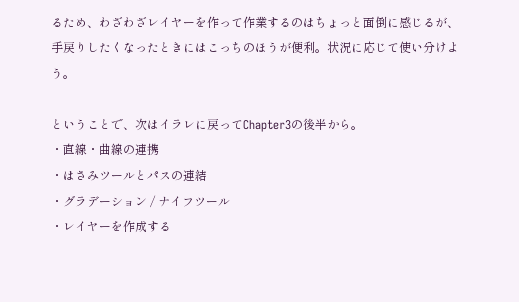るため、わざわざレイヤーを作って作業するのはちょっと面倒に感じるが、手戻りしたくなったときにはこっちのほうが便利。状況に応じて使い分けよう。

ということで、次はイラレに戻ってChapter3の後半から。
・直線・曲線の連携
・はさみツールとパスの連結
・グラデーション / ナイフツール
・レイヤーを作成する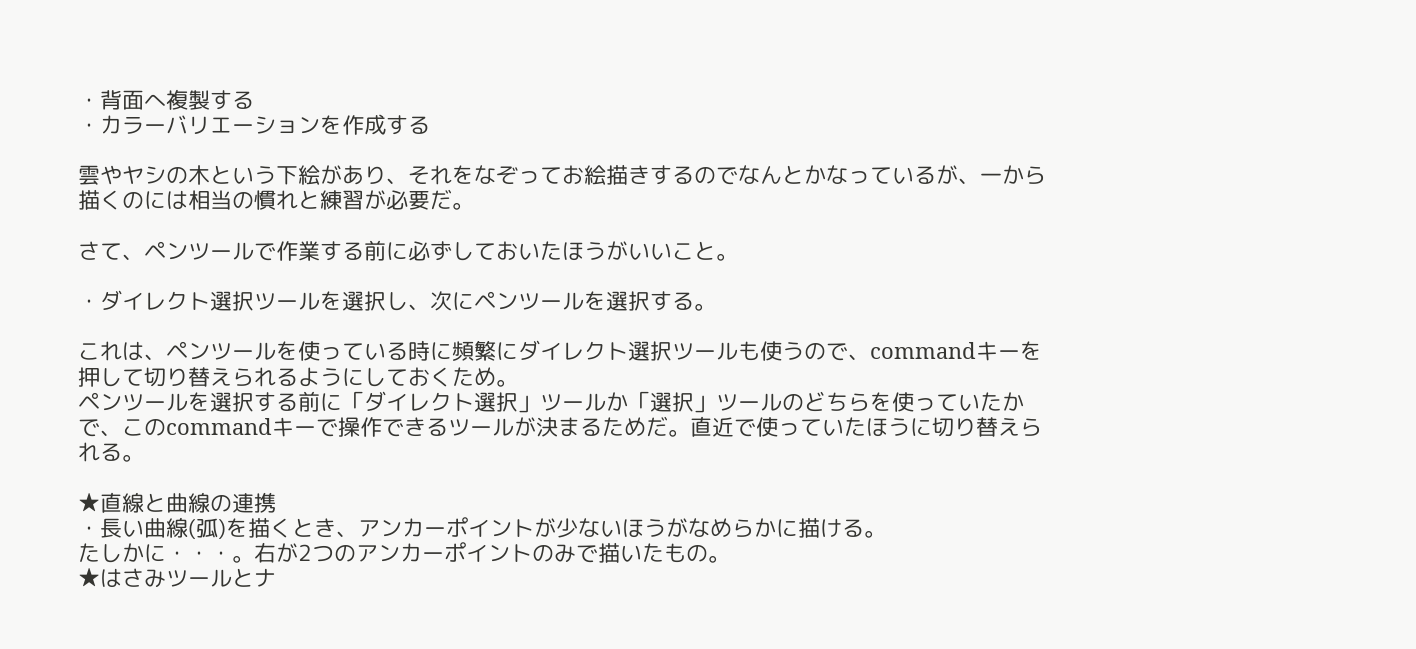・背面へ複製する
・カラーバリエーションを作成する

雲やヤシの木という下絵があり、それをなぞってお絵描きするのでなんとかなっているが、一から描くのには相当の慣れと練習が必要だ。

さて、ペンツールで作業する前に必ずしておいたほうがいいこと。

・ダイレクト選択ツールを選択し、次にペンツールを選択する。

これは、ペンツールを使っている時に頻繁にダイレクト選択ツールも使うので、commandキーを押して切り替えられるようにしておくため。
ペンツールを選択する前に「ダイレクト選択」ツールか「選択」ツールのどちらを使っていたかで、このcommandキーで操作できるツールが決まるためだ。直近で使っていたほうに切り替えられる。

★直線と曲線の連携
・長い曲線(弧)を描くとき、アンカーポイントが少ないほうがなめらかに描ける。
たしかに・・・。右が2つのアンカーポイントのみで描いたもの。
★はさみツールとナ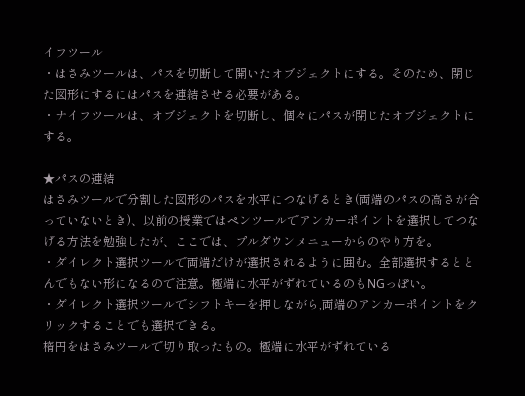イフツール
・はさみツールは、パスを切断して開いたオブジェクトにする。そのため、閉じた図形にするにはパスを連結させる必要がある。
・ナイフツールは、オブジェクトを切断し、個々にパスが閉じたオブジェクトにする。

★パスの連結
はさみツールで分割した図形のパスを水平につなげるとき(両端のパスの高さが合っていないとき)、以前の授業ではペンツールでアンカーポイントを選択してつなげる方法を勉強したが、ここでは、プルダウンメニューからのやり方を。
・ダイレクト選択ツールで両端だけが選択されるように囲む。全部選択するととんでもない形になるので注意。極端に水平がずれているのもNGっぽい。
・ダイレクト選択ツールでシフトキーを押しながら,両端のアンカーポイントをクリックすることでも選択できる。
楕円をはさみツールで切り取ったもの。極端に水平がずれている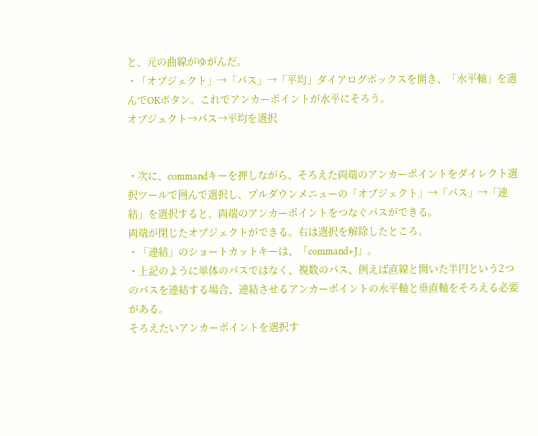と、元の曲線がゆがんだ。
・「オブジェクト」→「パス」→「平均」ダイアログボックスを開き、「水平軸」を選んでOKボタン。これでアンカーポイントが水平にそろう。
オブジェクト→パス→平均を選択


・次に、commandキーを押しながら、そろえた両端のアンカーポイントをダイレクト選択ツールで囲んで選択し、プルダウンメニューの「オブジェクト」→「パス」→「連結」を選択すると、両端のアンカーポイントをつなぐパスができる。
両端が閉じたオブジェクトができる。右は選択を解除したところ。
・「連結」のショートカットキーは、「command+J」。
・上記のように単体のパスではなく、複数のパス、例えば直線と開いた半円という2つのパスを連結する場合、連結させるアンカーポイントの水平軸と垂直軸をそろえる必要がある。
そろえたいアンカーポイントを選択す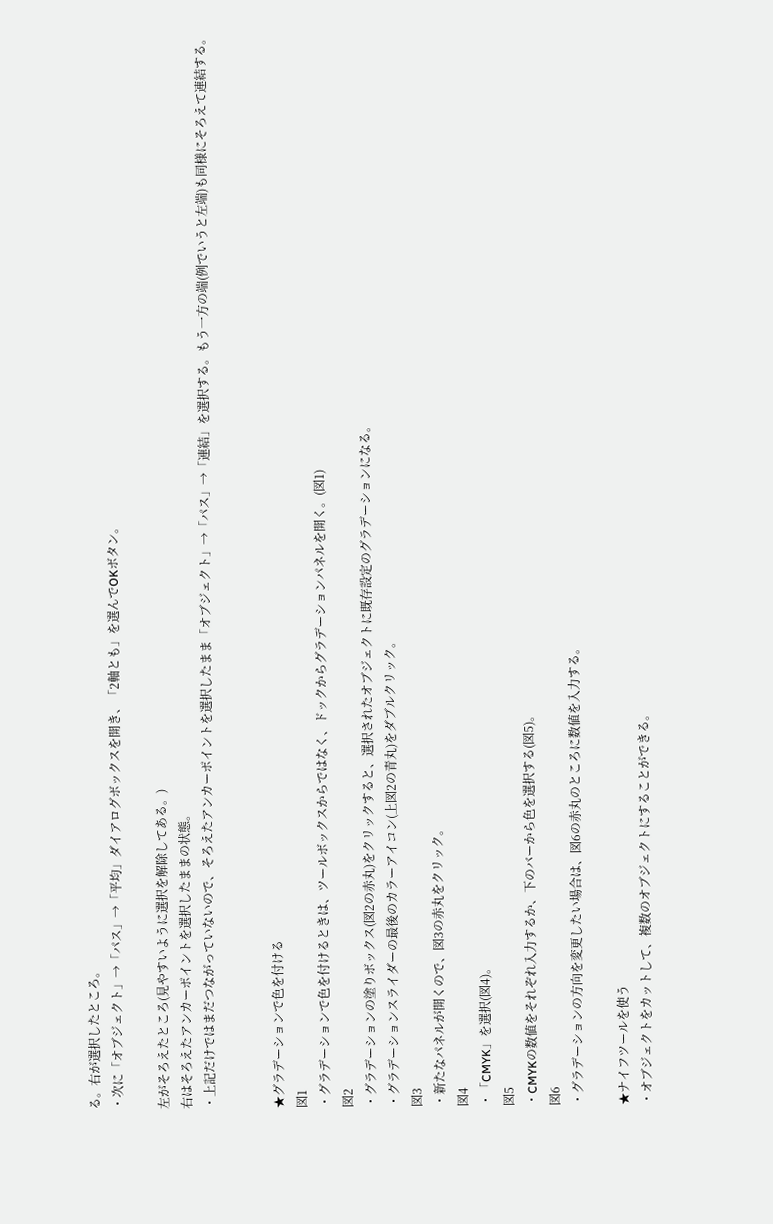る。右が選択したところ。
・次に「オブジェクト」→「パス」→「平均」ダイアログボックスを開き、「2軸とも」を選んでOKボタン。

左がそろえたところ(見やすいように選択を解除してある。)
右はそろえたアンカーポイントを選択したままの状態。
・上記だけではまだつながっていないので、そろえたアンカーポイントを選択したまま「オブジェクト」→「パス」→「連結」を選択する。もう一方の端(例でいうと左端)も同様にそろえて連結する。


★グラデーションで色を付ける
図1
・グラデーションで色を付けるときは、ツールボックスからではなく、ドックからグラデーションパネルを開く。(図1)
図2
・グラデーションの塗りボックス(図2の赤丸)をクリックすると、選択されたオブジェクトに既存設定のグラデーションになる。
・グラデーションスライダーの最後のカラーアイコン(上図2の青丸)をダブルクリック。
図3
・新たなパネルが開くので、図3の赤丸をクリック。
図4
・「CMYK」を選択(図4)。
図5
・CMYKの数値をそれぞれ入力するか、下のバーから色を選択する(図5)。
図6
・グラデーションの方向を変更したい場合は、図6の赤丸のところに数値を入力する。

★ナイフツールを使う
・オブジェクトをカットして、複数のオブジェクトにすることができる。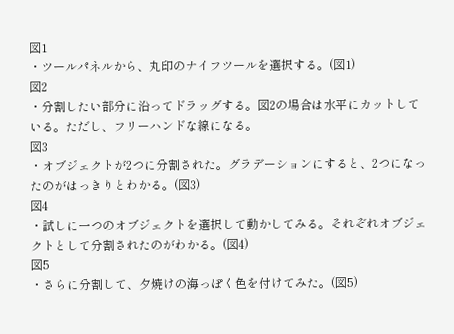図1
・ツールパネルから、丸印のナイフツールを選択する。(図1)
図2
・分割したい部分に沿ってドラッグする。図2の場合は水平にカットしている。ただし、フリーハンドな線になる。
図3
・オブジェクトが2つに分割された。グラデーションにすると、2つになったのがはっきりとわかる。(図3)
図4
・試しに一つのオブジェクトを選択して動かしてみる。それぞれオブジェクトとして分割されたのがわかる。(図4)
図5
・さらに分割して、夕焼けの海っぽく色を付けてみた。(図5)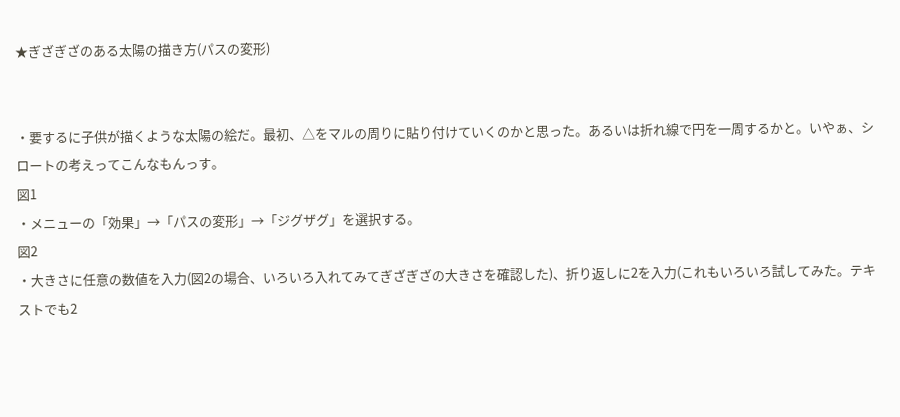★ぎざぎざのある太陽の描き方(パスの変形)


・要するに子供が描くような太陽の絵だ。最初、△をマルの周りに貼り付けていくのかと思った。あるいは折れ線で円を一周するかと。いやぁ、シロートの考えってこんなもんっす。
図1
・メニューの「効果」→「パスの変形」→「ジグザグ」を選択する。
図2
・大きさに任意の数値を入力(図2の場合、いろいろ入れてみてぎざぎざの大きさを確認した)、折り返しに2を入力(これもいろいろ試してみた。テキストでも2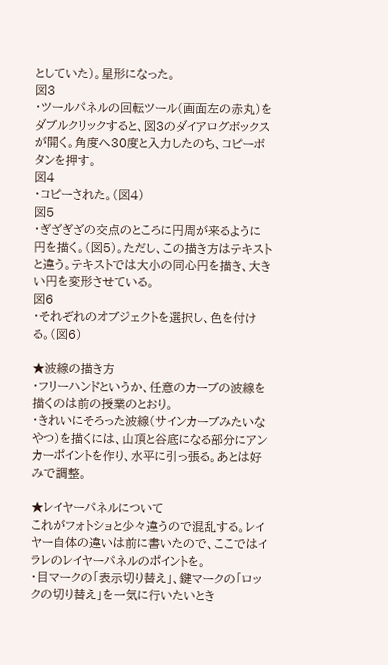としていた)。星形になった。
図3
・ツールパネルの回転ツール(画面左の赤丸)をダブルクリックすると、図3のダイアログボックスが開く。角度へ30度と入力したのち、コピーボタンを押す。
図4
・コピーされた。(図4)
図5
・ぎざぎざの交点のところに円周が来るように円を描く。(図5)。ただし、この描き方はテキストと違う。テキストでは大小の同心円を描き、大きい円を変形させている。
図6
・それぞれのオブジェクトを選択し、色を付ける。(図6)

★波線の描き方
・フリーハンドというか、任意のカーブの波線を描くのは前の授業のとおり。
・きれいにそろった波線(サインカーブみたいなやつ)を描くには、山頂と谷底になる部分にアンカーポイントを作り、水平に引っ張る。あとは好みで調整。

★レイヤーパネルについて
これがフォトショと少々違うので混乱する。レイヤー自体の違いは前に書いたので、ここではイラレのレイヤーパネルのポイントを。
・目マークの「表示切り替え」、鍵マークの「ロックの切り替え」を一気に行いたいとき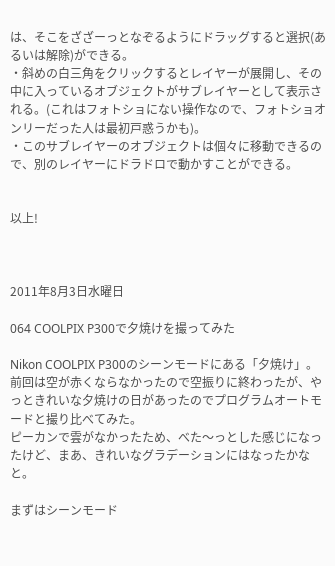は、そこをざざーっとなぞるようにドラッグすると選択(あるいは解除)ができる。
・斜めの白三角をクリックするとレイヤーが展開し、その中に入っているオブジェクトがサブレイヤーとして表示される。(これはフォトショにない操作なので、フォトショオンリーだった人は最初戸惑うかも)。
・このサブレイヤーのオブジェクトは個々に移動できるので、別のレイヤーにドラドロで動かすことができる。


以上!



2011年8月3日水曜日

064 COOLPIX P300で夕焼けを撮ってみた

Nikon COOLPIX P300のシーンモードにある「夕焼け」。
前回は空が赤くならなかったので空振りに終わったが、やっときれいな夕焼けの日があったのでプログラムオートモードと撮り比べてみた。
ピーカンで雲がなかったため、べた〜っとした感じになったけど、まあ、きれいなグラデーションにはなったかなと。

まずはシーンモード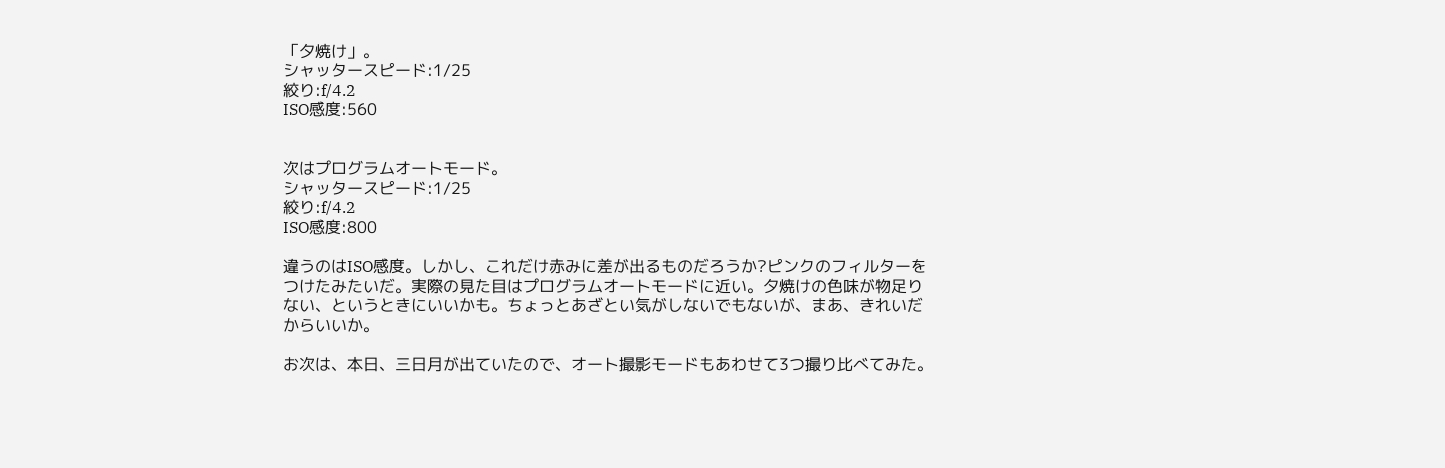「夕焼け」。
シャッタースピード:1/25
絞り:f/4.2
ISO感度:560


次はプログラムオートモード。
シャッタースピード:1/25
絞り:f/4.2
ISO感度:800

違うのはISO感度。しかし、これだけ赤みに差が出るものだろうか?ピンクのフィルターをつけたみたいだ。実際の見た目はプログラムオートモードに近い。夕焼けの色味が物足りない、というときにいいかも。ちょっとあざとい気がしないでもないが、まあ、きれいだからいいか。

お次は、本日、三日月が出ていたので、オート撮影モードもあわせて3つ撮り比べてみた。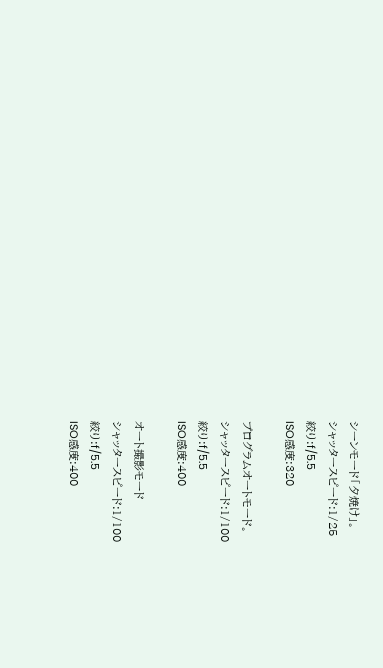シーンモード「夕焼け」。
シャッタースピード:1/25
絞り:f/5.5
ISO感度:320

プログラムオートモード。
シャッタースピード:1/100
絞り:f/5.5
ISO感度:400

オート撮影モード
シャッタースピード:1/100
絞り:f/5.5
ISO感度:400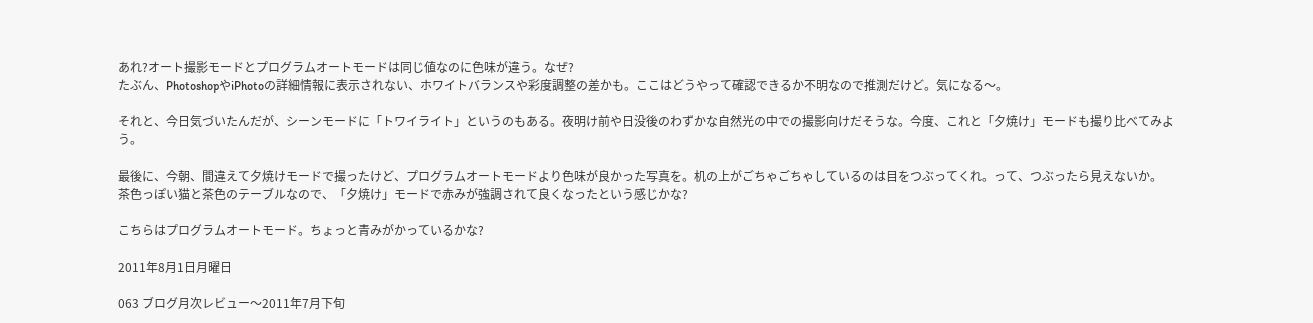あれ?オート撮影モードとプログラムオートモードは同じ値なのに色味が違う。なぜ?
たぶん、PhotoshopやiPhotoの詳細情報に表示されない、ホワイトバランスや彩度調整の差かも。ここはどうやって確認できるか不明なので推測だけど。気になる〜。

それと、今日気づいたんだが、シーンモードに「トワイライト」というのもある。夜明け前や日没後のわずかな自然光の中での撮影向けだそうな。今度、これと「夕焼け」モードも撮り比べてみよう。

最後に、今朝、間違えて夕焼けモードで撮ったけど、プログラムオートモードより色味が良かった写真を。机の上がごちゃごちゃしているのは目をつぶってくれ。って、つぶったら見えないか。
茶色っぽい猫と茶色のテーブルなので、「夕焼け」モードで赤みが強調されて良くなったという感じかな?

こちらはプログラムオートモード。ちょっと青みがかっているかな?

2011年8月1日月曜日

063 ブログ月次レビュー〜2011年7月下旬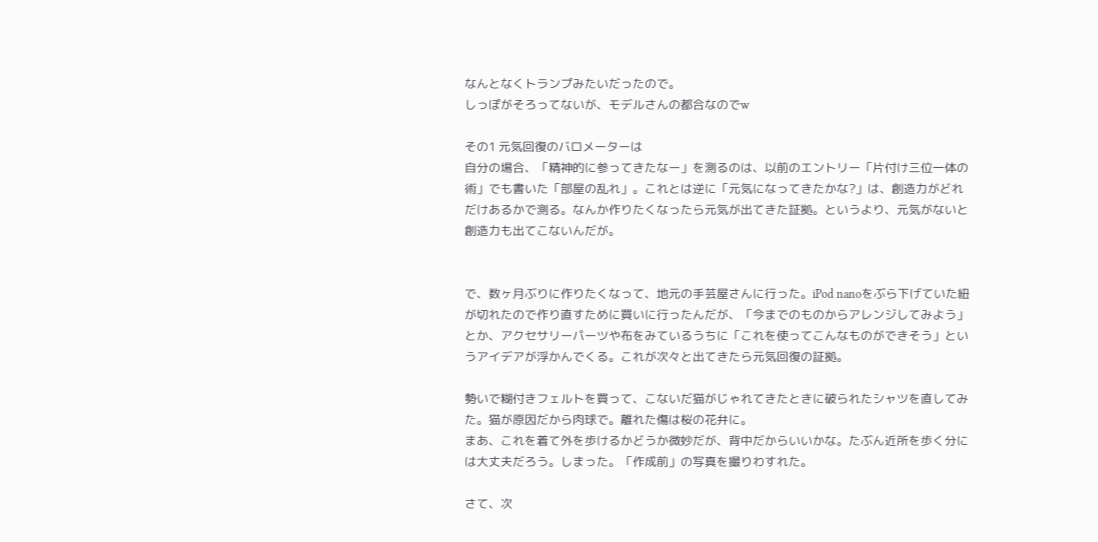なんとなくトランプみたいだったので。
しっぽがそろってないが、モデルさんの都合なのでw

その1 元気回復のバロメーターは
自分の場合、「精神的に参ってきたなー」を測るのは、以前のエントリー「片付け三位一体の術」でも書いた「部屋の乱れ」。これとは逆に「元気になってきたかな?」は、創造力がどれだけあるかで測る。なんか作りたくなったら元気が出てきた証拠。というより、元気がないと創造力も出てこないんだが。


で、数ヶ月ぶりに作りたくなって、地元の手芸屋さんに行った。iPod nanoをぶら下げていた紐が切れたので作り直すために買いに行ったんだが、「今までのものからアレンジしてみよう」とか、アクセサリーパーツや布をみているうちに「これを使ってこんなものができそう」というアイデアが浮かんでくる。これが次々と出てきたら元気回復の証拠。

勢いで糊付きフェルトを買って、こないだ猫がじゃれてきたときに破られたシャツを直してみた。猫が原因だから肉球で。離れた傷は桜の花弁に。
まあ、これを着て外を歩けるかどうか微妙だが、背中だからいいかな。たぶん近所を歩く分には大丈夫だろう。しまった。「作成前」の写真を撮りわすれた。

さて、次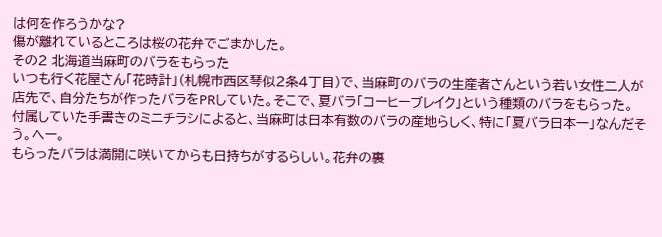は何を作ろうかな?
傷が離れているところは桜の花弁でごまかした。
その2 北海道当麻町のバラをもらった
いつも行く花屋さん「花時計」(札幌市西区琴似2条4丁目)で、当麻町のバラの生産者さんという若い女性二人が店先で、自分たちが作ったバラをPRしていた。そこで、夏バラ「コーヒーブレイク」という種類のバラをもらった。
付属していた手書きのミニチラシによると、当麻町は日本有数のバラの産地らしく、特に「夏バラ日本一」なんだそう。へー。
もらったバラは満開に咲いてからも日持ちがするらしい。花弁の裏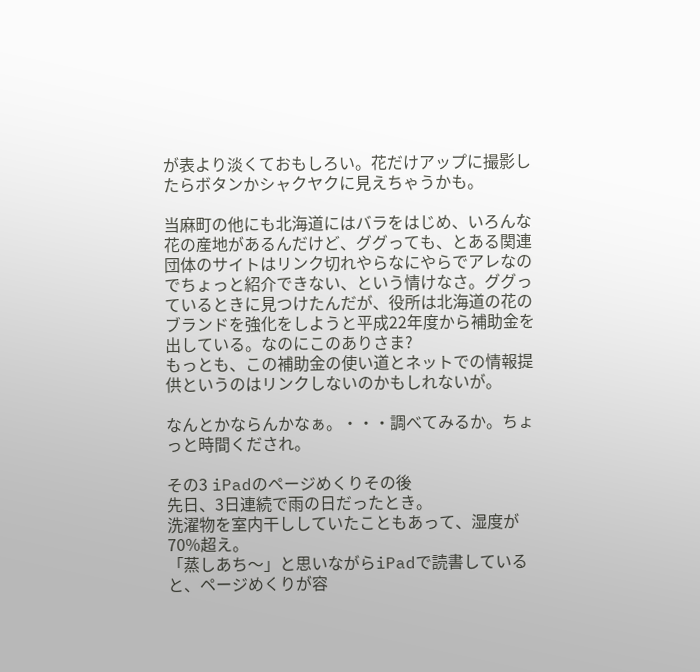が表より淡くておもしろい。花だけアップに撮影したらボタンかシャクヤクに見えちゃうかも。

当麻町の他にも北海道にはバラをはじめ、いろんな花の産地があるんだけど、ググっても、とある関連団体のサイトはリンク切れやらなにやらでアレなのでちょっと紹介できない、という情けなさ。ググっているときに見つけたんだが、役所は北海道の花のブランドを強化をしようと平成22年度から補助金を出している。なのにこのありさま?
もっとも、この補助金の使い道とネットでの情報提供というのはリンクしないのかもしれないが。

なんとかならんかなぁ。・・・調べてみるか。ちょっと時間くだされ。

その3 iPadのページめくりその後
先日、3日連続で雨の日だったとき。
洗濯物を室内干ししていたこともあって、湿度が70%超え。
「蒸しあち〜」と思いながらiPadで読書していると、ページめくりが容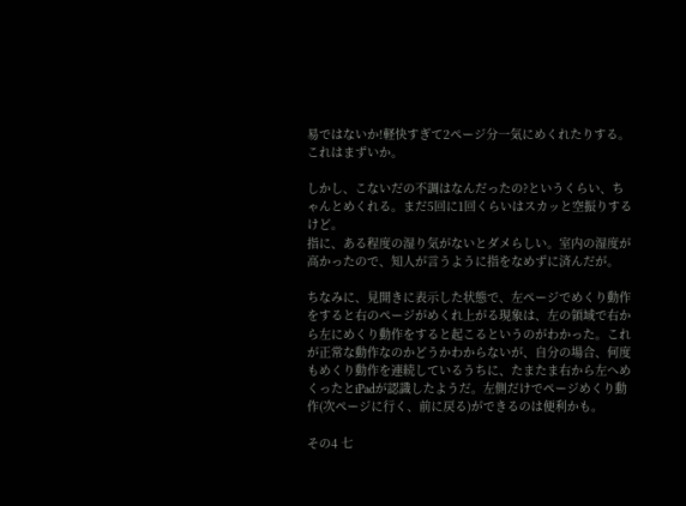易ではないか!軽快すぎて2ページ分一気にめくれたりする。これはまずいか。

しかし、こないだの不調はなんだったの?というくらい、ちゃんとめくれる。まだ5回に1回くらいはスカッと空振りするけど。
指に、ある程度の湿り気がないとダメらしい。室内の湿度が高かったので、知人が言うように指をなめずに済んだが。

ちなみに、見開きに表示した状態で、左ページでめくり動作をすると右のページがめくれ上がる現象は、左の領域で右から左にめくり動作をすると起こるというのがわかった。これが正常な動作なのかどうかわからないが、自分の場合、何度もめくり動作を連続しているうちに、たまたま右から左へめくったとiPadが認識したようだ。左側だけでページめくり動作(次ページに行く、前に戻る)ができるのは便利かも。

その4 七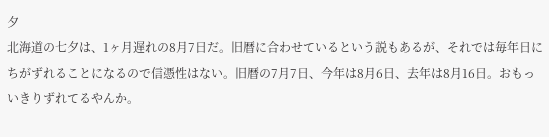夕
北海道の七夕は、1ヶ月遅れの8月7日だ。旧暦に合わせているという説もあるが、それでは毎年日にちがずれることになるので信憑性はない。旧暦の7月7日、今年は8月6日、去年は8月16日。おもっいきりずれてるやんか。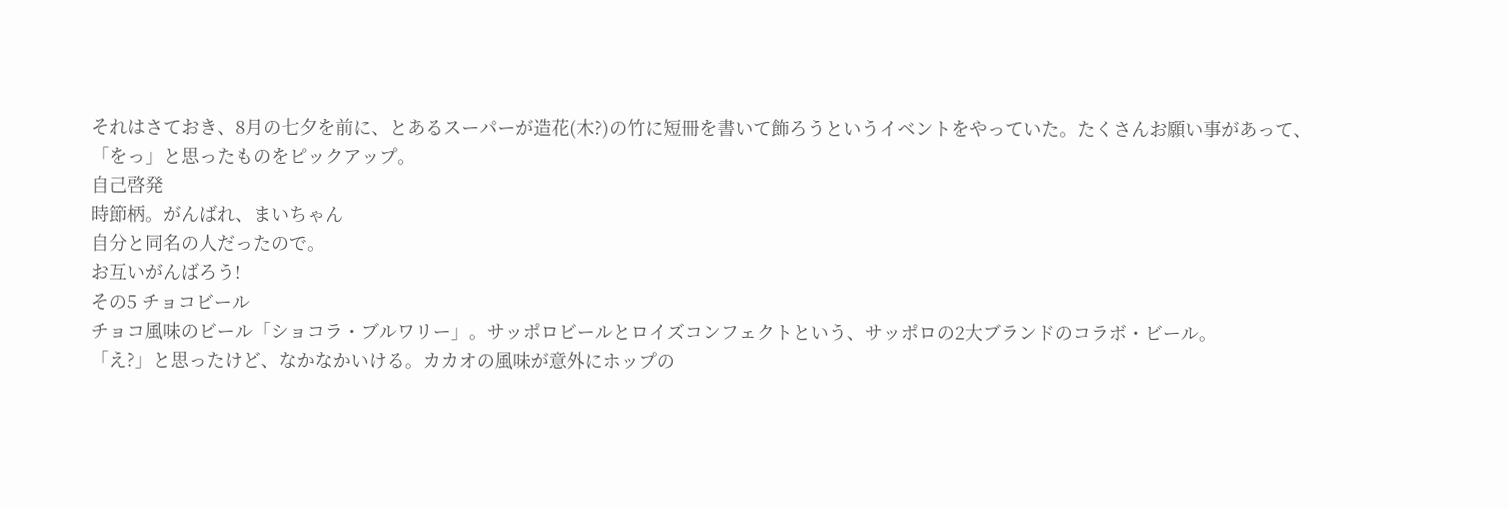それはさておき、8月の七夕を前に、とあるスーパーが造花(木?)の竹に短冊を書いて飾ろうというイベントをやっていた。たくさんお願い事があって、「をっ」と思ったものをピックアップ。
自己啓発
時節柄。がんばれ、まいちゃん
自分と同名の人だったので。
お互いがんばろう!
その5 チョコビール
チョコ風味のビール「ショコラ・ブルワリー」。サッポロビールとロイズコンフェクトという、サッポロの2大ブランドのコラボ・ビール。
「え?」と思ったけど、なかなかいける。カカオの風味が意外にホップの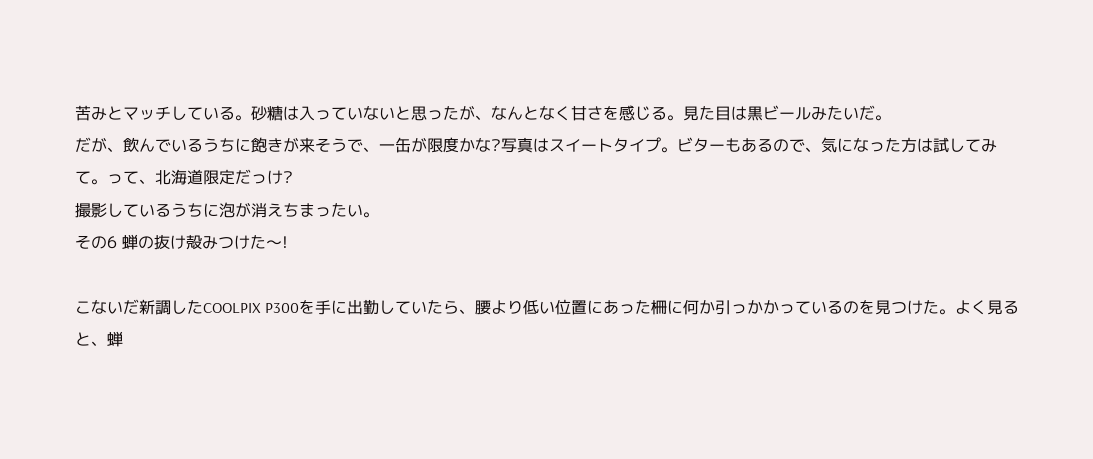苦みとマッチしている。砂糖は入っていないと思ったが、なんとなく甘さを感じる。見た目は黒ビールみたいだ。
だが、飲んでいるうちに飽きが来そうで、一缶が限度かな?写真はスイートタイプ。ビターもあるので、気になった方は試してみて。って、北海道限定だっけ?
撮影しているうちに泡が消えちまったい。
その6 蝉の抜け殻みつけた〜!

こないだ新調したCOOLPIX P300を手に出勤していたら、腰より低い位置にあった柵に何か引っかかっているのを見つけた。よく見ると、蝉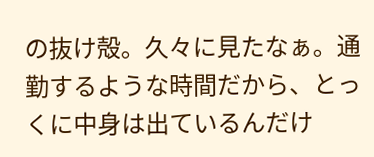の抜け殻。久々に見たなぁ。通勤するような時間だから、とっくに中身は出ているんだけ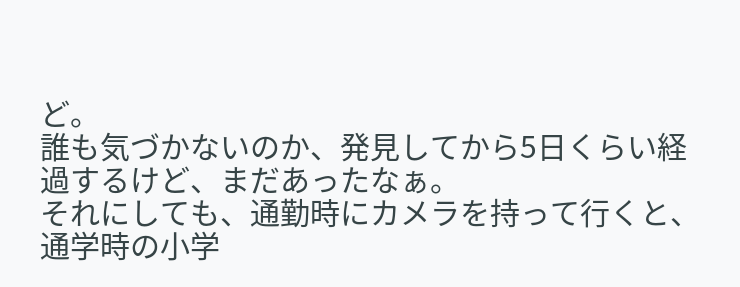ど。
誰も気づかないのか、発見してから5日くらい経過するけど、まだあったなぁ。
それにしても、通勤時にカメラを持って行くと、通学時の小学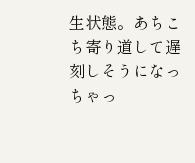生状態。あちこち寄り道して遅刻しそうになっちゃっ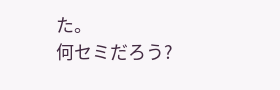た。
何セミだろう?